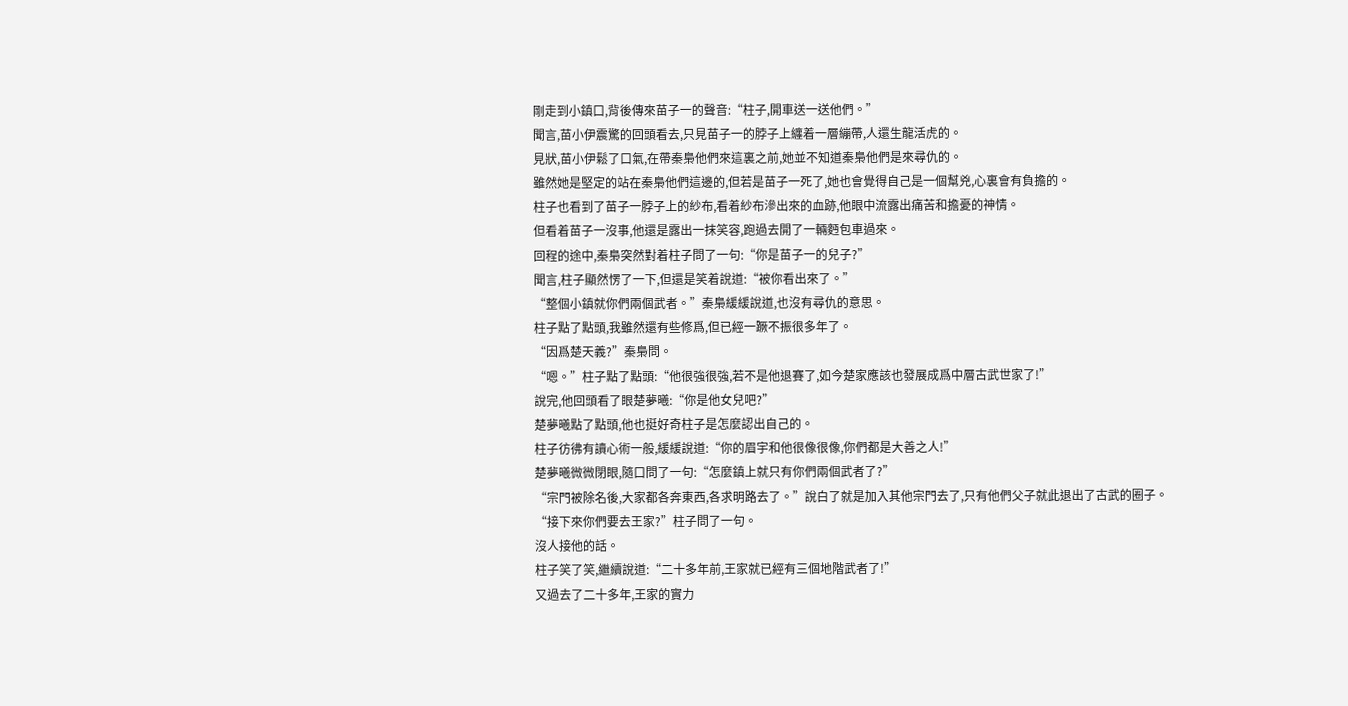剛走到小鎮口,背後傳來苗子一的聲音:“柱子,開車送一送他們。”
聞言,苗小伊震驚的回頭看去,只見苗子一的脖子上纏着一層繃帶,人還生龍活虎的。
見狀,苗小伊鬆了口氣,在帶秦梟他們來這裏之前,她並不知道秦梟他們是來尋仇的。
雖然她是堅定的站在秦梟他們這邊的,但若是苗子一死了,她也會覺得自己是一個幫兇,心裏會有負擔的。
柱子也看到了苗子一脖子上的紗布,看着紗布滲出來的血跡,他眼中流露出痛苦和擔憂的神情。
但看着苗子一沒事,他還是露出一抹笑容,跑過去開了一輛麪包車過來。
回程的途中,秦梟突然對着柱子問了一句:“你是苗子一的兒子?”
聞言,柱子顯然愣了一下,但還是笑着說道:“被你看出來了。”
“整個小鎮就你們兩個武者。”秦梟緩緩說道,也沒有尋仇的意思。
柱子點了點頭,我雖然還有些修爲,但已經一蹶不振很多年了。
“因爲楚天義?”秦梟問。
“嗯。”柱子點了點頭:“他很強很強,若不是他退賽了,如今楚家應該也發展成爲中層古武世家了!”
說完,他回頭看了眼楚夢曦:“你是他女兒吧?”
楚夢曦點了點頭,他也挺好奇柱子是怎麼認出自己的。
柱子彷彿有讀心術一般,緩緩說道:“你的眉宇和他很像很像,你們都是大善之人!”
楚夢曦微微閉眼,隨口問了一句:“怎麼鎮上就只有你們兩個武者了?”
“宗門被除名後,大家都各奔東西,各求明路去了。”說白了就是加入其他宗門去了,只有他們父子就此退出了古武的圈子。
“接下來你們要去王家?”柱子問了一句。
沒人接他的話。
柱子笑了笑,繼續說道:“二十多年前,王家就已經有三個地階武者了!”
又過去了二十多年,王家的實力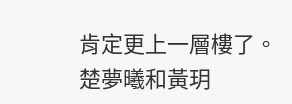肯定更上一層樓了。
楚夢曦和黃玥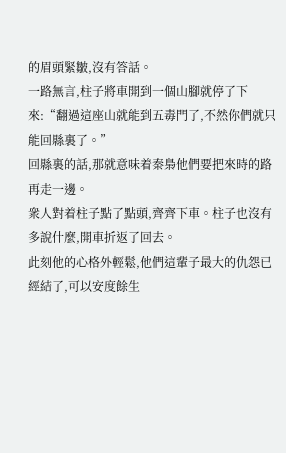的眉頭緊皺,沒有答話。
一路無言,柱子將車開到一個山腳就停了下來:“翻過這座山就能到五毒門了,不然你們就只能回縣裏了。”
回縣裏的話,那就意味着秦梟他們要把來時的路再走一邊。
衆人對着柱子點了點頭,齊齊下車。柱子也沒有多說什麼,開車折返了回去。
此刻他的心格外輕鬆,他們這輩子最大的仇怨已經結了,可以安度餘生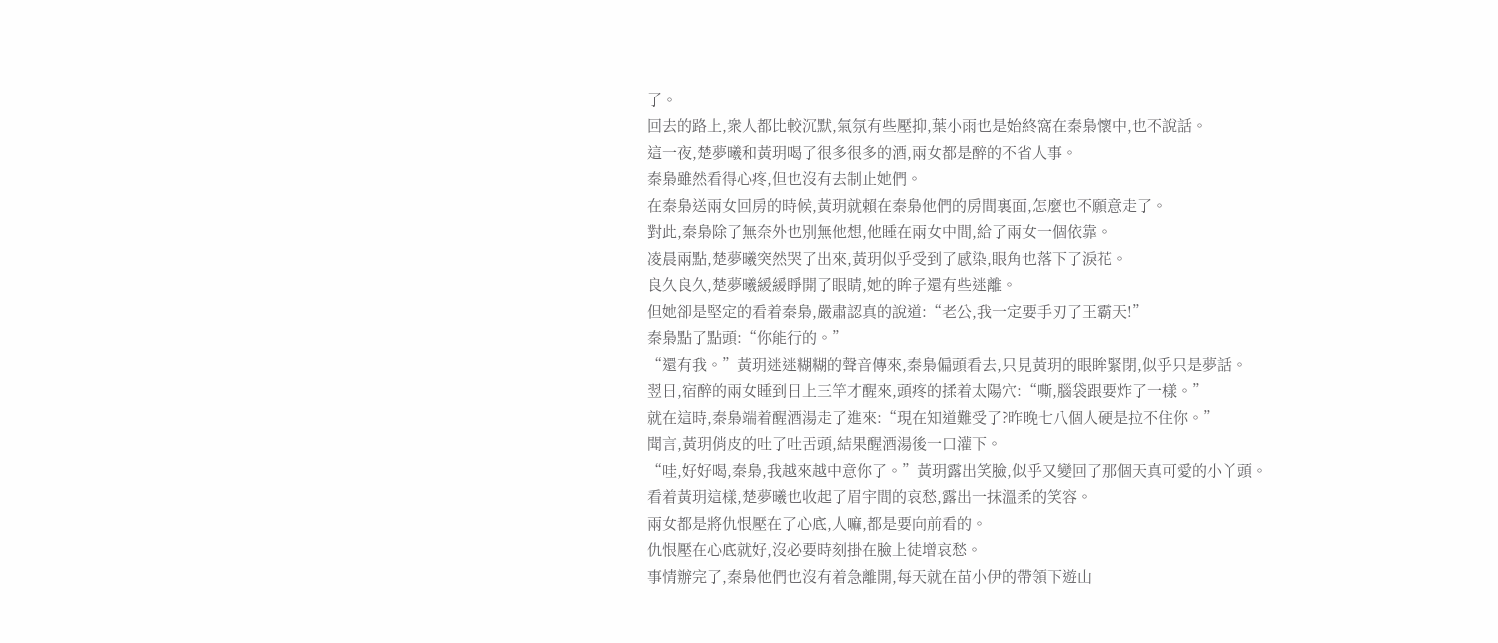了。
回去的路上,衆人都比較沉默,氣氛有些壓抑,葉小雨也是始終窩在秦梟懷中,也不說話。
這一夜,楚夢曦和黃玥喝了很多很多的酒,兩女都是醉的不省人事。
秦梟雖然看得心疼,但也沒有去制止她們。
在秦梟送兩女回房的時候,黃玥就賴在秦梟他們的房間裏面,怎麼也不願意走了。
對此,秦梟除了無奈外也別無他想,他睡在兩女中間,給了兩女一個依靠。
凌晨兩點,楚夢曦突然哭了出來,黃玥似乎受到了感染,眼角也落下了淚花。
良久良久,楚夢曦緩緩睜開了眼睛,她的眸子還有些迷離。
但她卻是堅定的看着秦梟,嚴肅認真的說道:“老公,我一定要手刃了王霸天!”
秦梟點了點頭:“你能行的。”
“還有我。”黃玥迷迷糊糊的聲音傳來,秦梟偏頭看去,只見黃玥的眼眸緊閉,似乎只是夢話。
翌日,宿醉的兩女睡到日上三竿才醒來,頭疼的揉着太陽穴:“嘶,腦袋跟要炸了一樣。”
就在這時,秦梟端着醒酒湯走了進來:“現在知道難受了?昨晚七八個人硬是拉不住你。”
聞言,黃玥俏皮的吐了吐舌頭,結果醒酒湯後一口灌下。
“哇,好好喝,秦梟,我越來越中意你了。”黃玥露出笑臉,似乎又變回了那個天真可愛的小丫頭。
看着黃玥這樣,楚夢曦也收起了眉宇間的哀愁,露出一抹溫柔的笑容。
兩女都是將仇恨壓在了心底,人嘛,都是要向前看的。
仇恨壓在心底就好,沒必要時刻掛在臉上徒增哀愁。
事情辦完了,秦梟他們也沒有着急離開,每天就在苗小伊的帶領下遊山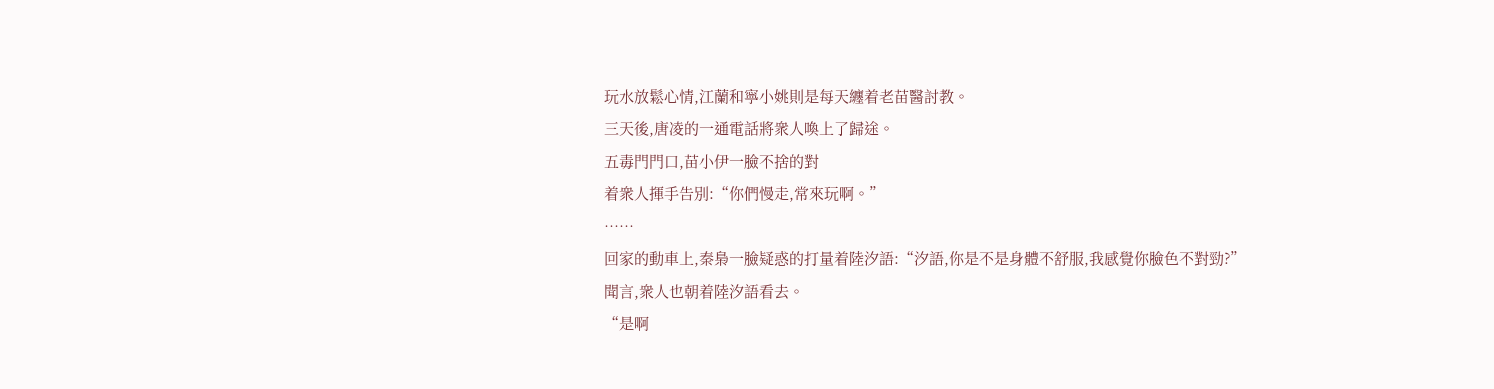玩水放鬆心情,江蘭和寧小姚則是每天纏着老苗醫討教。
三天後,唐凌的一通電話將衆人喚上了歸途。
五毒門門口,苗小伊一臉不捨的對
着衆人揮手告別:“你們慢走,常來玩啊。”
……
回家的動車上,秦梟一臉疑惑的打量着陸汐語:“汐語,你是不是身體不舒服,我感覺你臉色不對勁?”
聞言,衆人也朝着陸汐語看去。
“是啊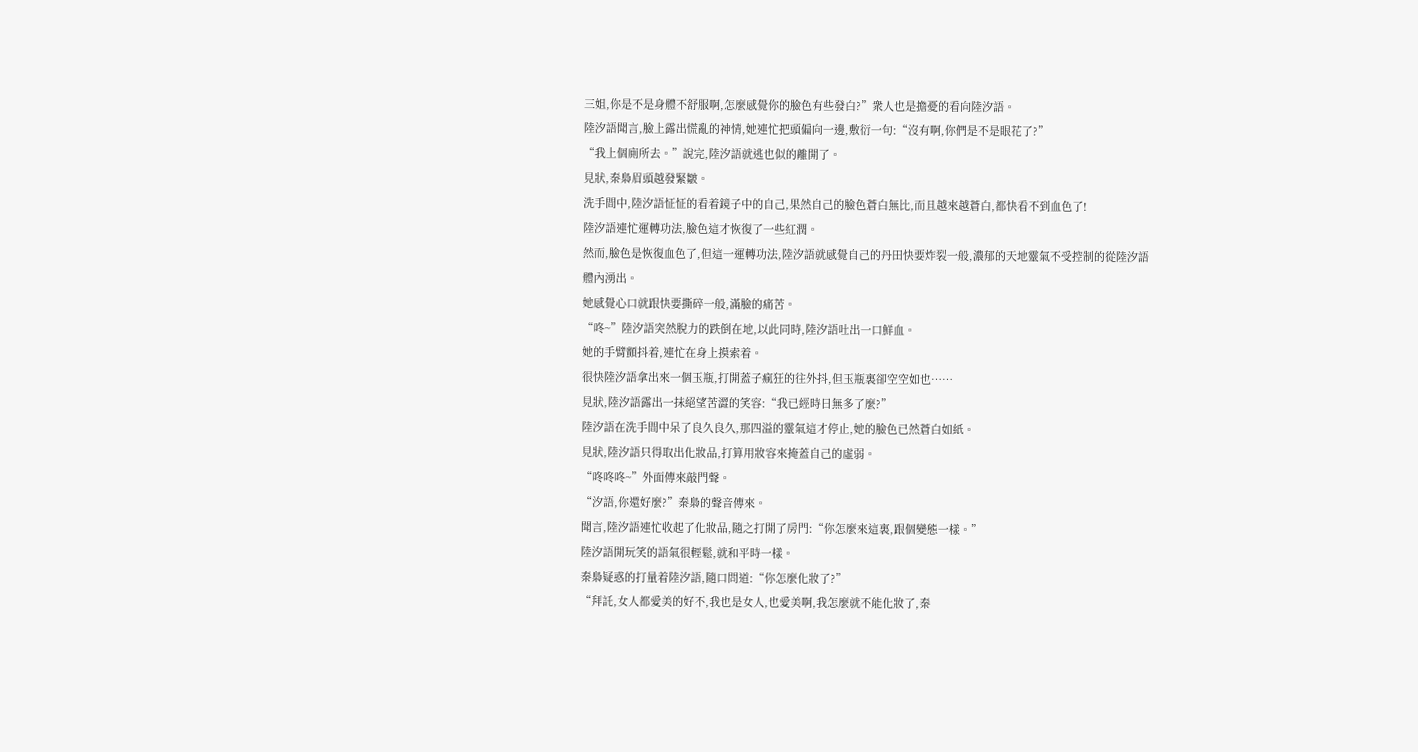三姐,你是不是身體不舒服啊,怎麼感覺你的臉色有些發白?”衆人也是擔憂的看向陸汐語。
陸汐語聞言,臉上露出慌亂的神情,她連忙把頭偏向一邊,敷衍一句:“沒有啊,你們是不是眼花了?”
“我上個廁所去。”說完,陸汐語就逃也似的離開了。
見狀,秦梟眉頭越發緊皺。
洗手間中,陸汐語怔怔的看着鏡子中的自己,果然自己的臉色蒼白無比,而且越來越蒼白,都快看不到血色了!
陸汐語連忙運轉功法,臉色這才恢復了一些紅潤。
然而,臉色是恢復血色了,但這一運轉功法,陸汐語就感覺自己的丹田快要炸裂一般,濃郁的天地靈氣不受控制的從陸汐語體內湧出。
她感覺心口就跟快要撕碎一般,滿臉的痛苦。
“咚~”陸汐語突然脫力的跌倒在地,以此同時,陸汐語吐出一口鮮血。
她的手臂顫抖着,連忙在身上摸索着。
很快陸汐語拿出來一個玉瓶,打開蓋子瘋狂的往外抖,但玉瓶裏卻空空如也……
見狀,陸汐語露出一抹絕望苦澀的笑容:“我已經時日無多了麼?”
陸汐語在洗手間中呆了良久良久,那四溢的靈氣這才停止,她的臉色已然蒼白如紙。
見狀,陸汐語只得取出化妝品,打算用妝容來掩蓋自己的虛弱。
“咚咚咚~”外面傳來敲門聲。
“汐語,你還好麼?”秦梟的聲音傳來。
聞言,陸汐語連忙收起了化妝品,隨之打開了房門:“你怎麼來這裏,跟個變態一樣。”
陸汐語開玩笑的語氣很輕鬆,就和平時一樣。
秦梟疑惑的打量着陸汐語,隨口問道:“你怎麼化妝了?”
“拜託,女人都愛美的好不,我也是女人,也愛美啊,我怎麼就不能化妝了,秦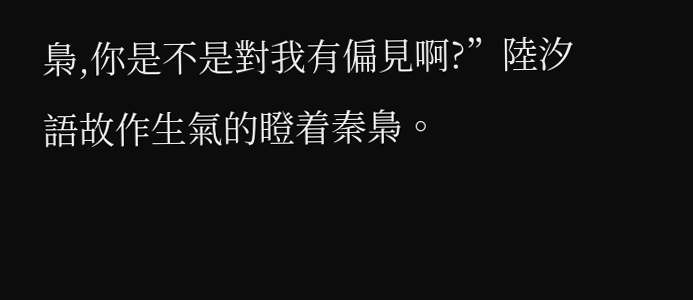梟,你是不是對我有偏見啊?”陸汐語故作生氣的瞪着秦梟。